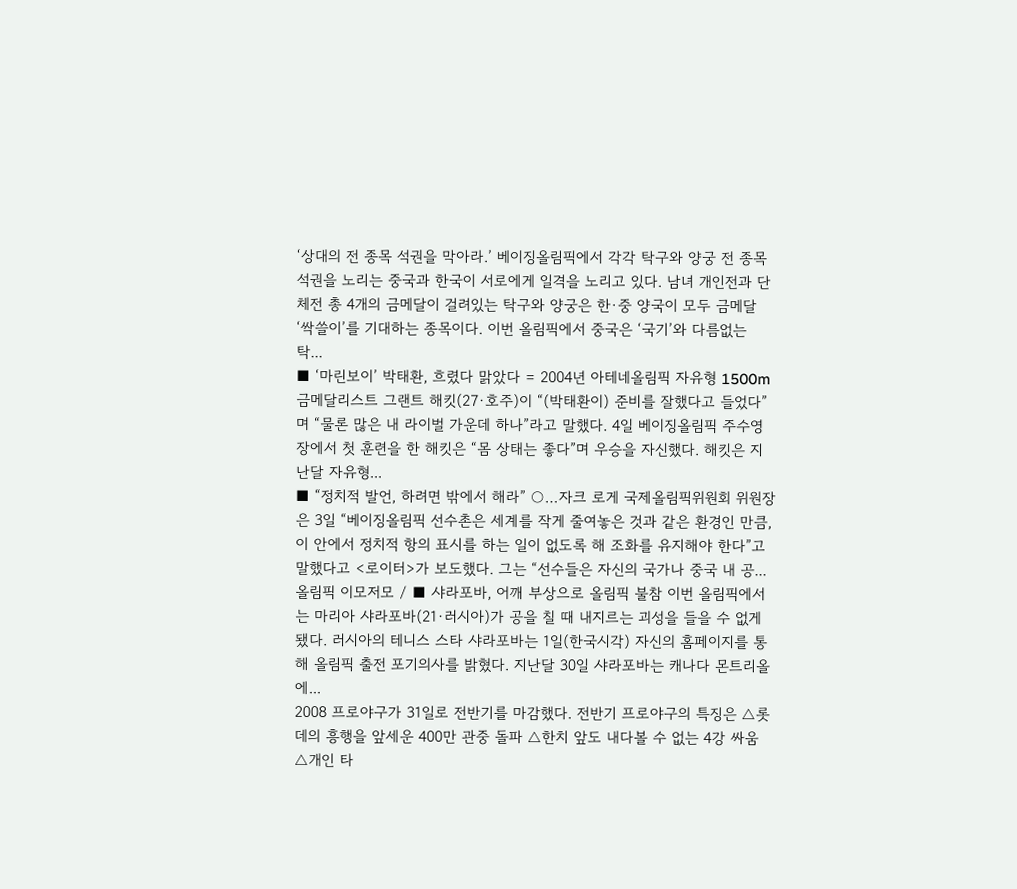‘상대의 전 종목 석권을 막아라.’ 베이징올림픽에서 각각 탁구와 양궁 전 종목 석권을 노리는 중국과 한국이 서로에게 일격을 노리고 있다. 남녀 개인전과 단체전 총 4개의 금메달이 걸려있는 탁구와 양궁은 한·중 양국이 모두 금메달 ‘싹쓸이’를 기대하는 종목이다. 이번 올림픽에서 중국은 ‘국기’와 다름없는 탁...
■ ‘마린보이’ 박태환, 흐렸다 맑았다 = 2004년 아테네올림픽 자유형 1500m 금메달리스트 그랜트 해킷(27·호주)이 “(박태환이) 준비를 잘했다고 들었다”며 “물론 많은 내 라이벌 가운데 하나”라고 말했다. 4일 베이징올림픽 주수영장에서 첫 훈련을 한 해킷은 “몸 상태는 좋다”며 우승을 자신했다. 해킷은 지난달 자유형...
■ “정치적 발언, 하려면 밖에서 해라” ○…자크 로게 국제올림픽위원회 위원장은 3일 “베이징올림픽 선수촌은 세계를 작게 줄여놓은 것과 같은 환경인 만큼, 이 안에서 정치적 항의 표시를 하는 일이 없도록 해 조화를 유지해야 한다”고 말했다고 <로이터>가 보도했다. 그는 “선수들은 자신의 국가나 중국 내 공...
올림픽 이모저모 / ■ 샤라포바, 어깨 부상으로 올림픽 불참 이번 올림픽에서는 마리아 샤라포바(21·러시아)가 공을 칠 때 내지르는 괴성을 들을 수 없게 됐다. 러시아의 테니스 스타 샤라포바는 1일(한국시각) 자신의 홈페이지를 통해 올림픽 출전 포기의사를 밝혔다. 지난달 30일 샤라포바는 캐나다 몬트리올에...
2008 프로야구가 31일로 전반기를 마감했다. 전반기 프로야구의 특징은 △롯데의 흥행을 앞세운 400만 관중 돌파 △한치 앞도 내다볼 수 없는 4강 싸움 △개인 타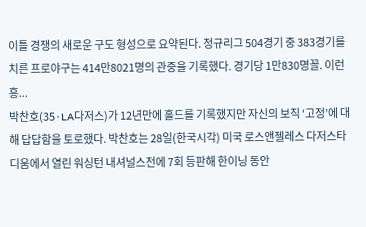이틀 경쟁의 새로운 구도 형성으로 요약된다. 정규리그 504경기 중 383경기를 치른 프로야구는 414만8021명의 관중을 기록했다. 경기당 1만830명꼴. 이런 흥...
박찬호(35·LA다저스)가 12년만에 홀드를 기록했지만 자신의 보직 ‘고정’에 대해 답답함을 토로했다. 박찬호는 28일(한국시각) 미국 로스앤젤레스 다저스타디움에서 열린 워싱턴 내셔널스전에 7회 등판해 한이닝 동안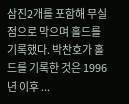삼진2개를 포함해 무실점으로 막으며 홀드를 기록했다. 박찬호가 홀드를 기록한 것은 1996년 이후 ...